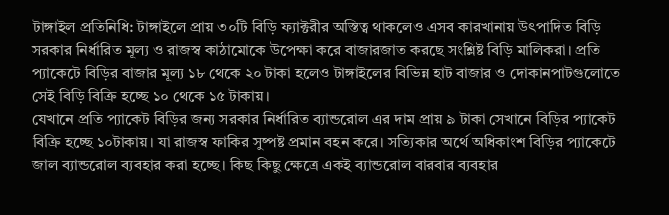টাঙ্গাইল প্রতিনিধি: টাঙ্গাইলে প্রায় ৩০টি বিড়ি ফ্যাক্টরীর অস্তিত্ব থাকলেও এসব কারখানায় উৎপাদিত বিড়ি সরকার নির্ধারিত মূল্য ও রাজস্ব কাঠামোকে উপেক্ষা করে বাজারজাত করছে সংশ্লিষ্ট বিড়ি মালিকরা। প্রতি প্যাকেটে বিড়ির বাজার মূল্য ১৮ থেকে ২০ টাকা হলেও টাঙ্গাইলের বিভিন্ন হাট বাজার ও দোকানপাটগুলোতে সেই বিড়ি বিক্রি হচ্ছে ১০ থেকে ১৫ টাকায়।
যেখানে প্রতি প্যাকেট বিড়ির জন্য সরকার নির্ধারিত ব্যান্ডরোল এর দাম প্রায় ৯ টাকা সেখানে বিড়ির প্যাকেট বিক্রি হচ্ছে ১০টাকায়। যা রাজস্ব ফাকির সুষ্পষ্ট প্রমান বহন করে। সত্যিকার অর্থে অধিকাংশ বিড়ির প্যাকেটে জাল ব্যান্ডরোল ব্যবহার করা হচ্ছে। কিছ কিছু ক্ষেত্রে একই ব্যান্ডরোল বারবার ব্যবহার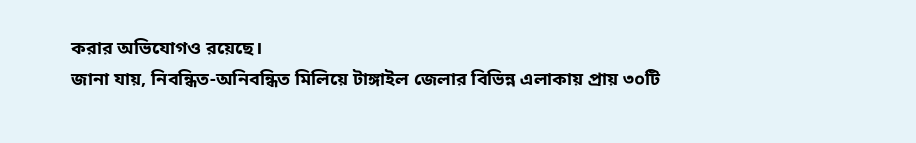করার অভিযোগও রয়েছে।
জানা যায়, নিবন্ধিত-অনিবন্ধিত মিলিয়ে টাঙ্গাইল জেলার বিভিন্ন এলাকায় প্রায় ৩০টি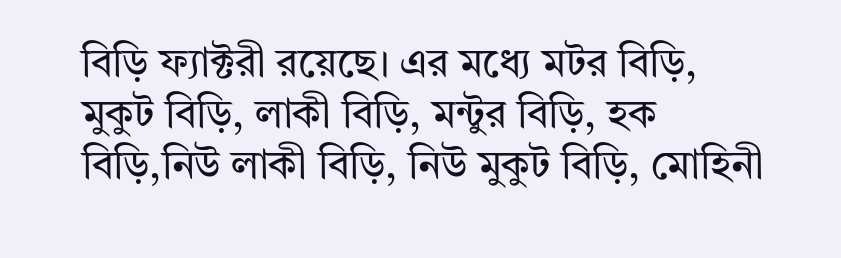বিড়ি ফ্যাক্টরী রয়েছে। এর মধ্যে মটর বিড়ি, মুকুট বিড়ি, লাকী বিড়ি, মন্টুর বিড়ি, হক বিড়ি,নিউ লাকী বিড়ি, নিউ মুকুট বিড়ি, মোহিনী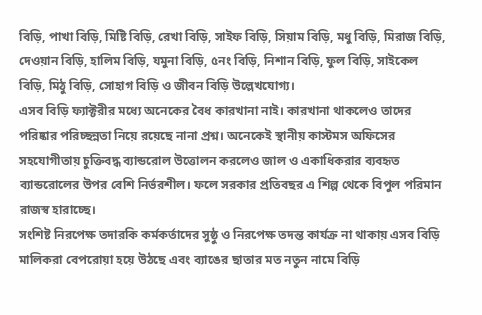বিড়ি, পাখা বিড়ি, মিষ্টি বিড়ি, রেখা বিড়ি, সাইফ বিড়ি, সিয়াম বিড়ি, মধু বিড়ি, মিরাজ বিড়ি, দেওয়ান বিড়ি, হালিম বিড়ি, যমুনা বিড়ি, ৫নং বিড়ি, নিশান বিড়ি, ফুল বিড়ি, সাইকেল বিড়ি, মিঠু বিড়ি, সোহাগ বিড়ি ও জীবন বিড়ি উল্লেখযোগ্য।
এসব বিড়ি ফ্যাক্টরীর মধ্যে অনেকের বৈধ কারখানা নাই। কারখানা থাকলেও তাদের পরিষ্কার পরিচ্ছন্নতা নিয়ে রয়েছে নানা প্রশ্ন। অনেকেই স্থানীয় কাস্টমস অফিসের সহযোগীতায় চুক্তিবদ্ধ ব্যান্ডরোল উত্তোলন করলেও জাল ও একাধিকরার ব্যবহৃত ব্যান্ডরোলের উপর বেশি নির্ভরশীল। ফলে সরকার প্রতিবছর এ শিল্প থেকে বিপুল পরিমান রাজস্ব হারাচ্ছে।
সংশিষ্ট নিরপেক্ষ তদারকি কর্মকর্তাদের সুষ্ঠু ও নিরপেক্ষ তদন্ত কার্যক্র না থাকায় এসব বিড়ি মালিকরা বেপরোয়া হয়ে উঠছে এবং ব্যাঙের ছাতার মত নতুন নামে বিড়ি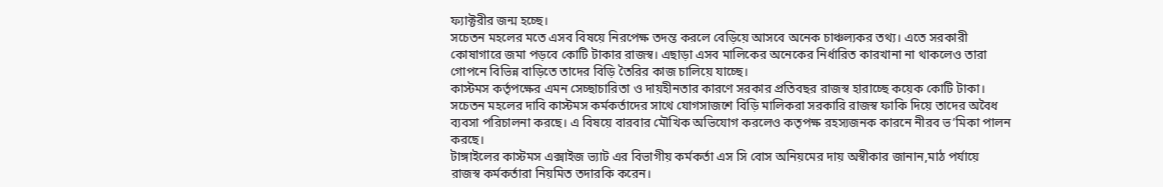ফ্যাক্টরীর জন্ম হচ্ছে।
সচেতন মহলের মতে এসব বিষয়ে নিরপেক্ষ তদন্ত করলে বেড়িয়ে আসবে অনেক চাঞ্চল্যকর তথ্য। এতে সরকারী কোষাগারে জমা পড়বে কোটি টাকার রাজস্ব। এছাড়া এসব মালিকের অনেকের নির্ধারিত কারখানা না থাকলেও তারা গোপনে বিভিন্ন বাড়িতে তাদের বিড়ি তৈরির কাজ চালিয়ে যাচ্ছে।
কাস্টমস কর্তৃপক্ষের এমন সেচ্ছাচারিতা ও দায়হীনতার কারণে সরকার প্রতিবছর রাজস্ব হারাচ্ছে কয়েক কোটি টাকা। সচেতন মহলের দাবি কাস্টমস কর্মকর্তাদের সাথে যোগসাজশে বিড়ি মালিকরা সরকারি রাজস্ব ফাকি দিয়ে তাদের অবৈধ ব্যবসা পরিচালনা করছে। এ বিষয়ে বারবার মৌখিক অভিযোগ করলেও কতৃপক্ষ রহস্যজনক কারনে নীরব ভ’মিকা পালন করছে।
টাঙ্গাইলের কাস্টমস এক্সাইজ ভ্যাট এর বিভাগীয় কর্মকর্তা এস সি বোস অনিয়মের দায় অস্বীকার জানান,মাঠ পর্যায়ে রাজস্ব কর্মকর্তারা নিয়মিত তদারকি করেন।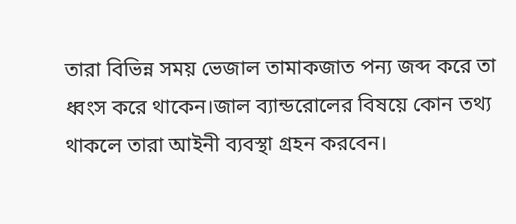তারা বিভিন্ন সময় ভেজাল তামাকজাত পন্য জব্দ করে তা ধ্বংস করে থাকেন।জাল ব্যান্ডরোলের বিষয়ে কোন তথ্য থাকলে তারা আইনী ব্যবস্থা গ্রহন করবেন।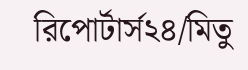রিপোর্টার্স২৪/মিতু